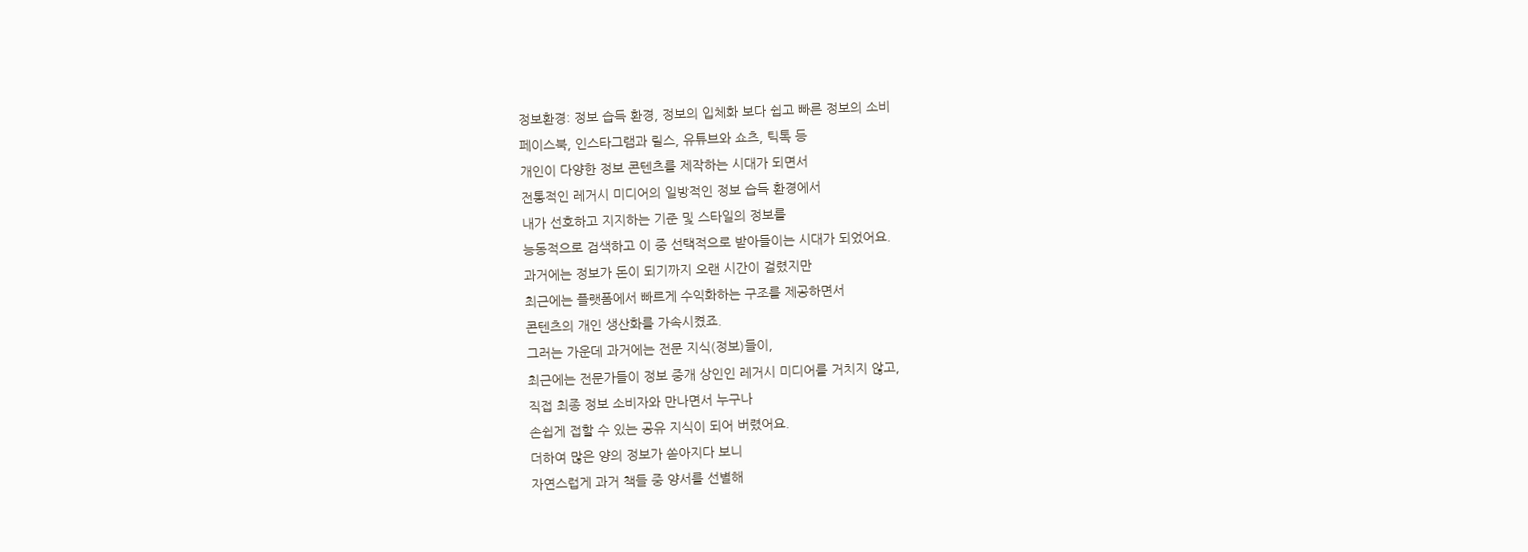정보환경: 정보 습득 환경, 정보의 입체화 보다 쉽고 빠른 정보의 소비
페이스북, 인스타그램과 릴스, 유튜브와 쇼츠, 틱톡 등
개인이 다양한 정보 콘텐츠를 제작하는 시대가 되면서
전통적인 레거시 미디어의 일방적인 정보 습득 환경에서
내가 선호하고 지지하는 기준 및 스타일의 정보를
능동적으로 검색하고 이 중 선택적으로 받아들이는 시대가 되었어요.
과거에는 정보가 돈이 되기까지 오랜 시간이 걸렸지만
최근에는 플랫폼에서 빠르게 수익화하는 구조를 제공하면서
콘텐츠의 개인 생산화를 가속시켰죠.
그러는 가운데 과거에는 전문 지식(정보)들이,
최근에는 전문가들이 정보 중개 상인인 레거시 미디어를 거치지 않고,
직접 최종 정보 소비자와 만나면서 누구나
손쉽게 접할 수 있는 공유 지식이 되어 버렸어요.
더하여 많은 양의 정보가 쏟아지다 보니
자연스럽게 과거 책들 중 양서를 선별해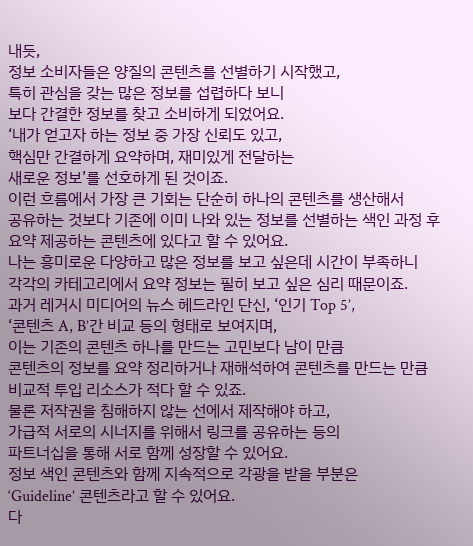내듯,
정보 소비자들은 양질의 콘텐츠를 선별하기 시작했고,
특히 관심을 갖는 많은 정보를 섭렵하다 보니
보다 간결한 정보를 찾고 소비하게 되었어요.
‘내가 얻고자 하는 정보 중 가장 신뢰도 있고,
핵심만 간결하게 요약하며, 재미있게 전달하는
새로운 정보’를 선호하게 된 것이죠.
이런 흐름에서 가장 큰 기회는 단순히 하나의 콘텐츠를 생산해서
공유하는 것보다 기존에 이미 나와 있는 정보를 선별하는 색인 과정 후
요약 제공하는 콘텐츠에 있다고 할 수 있어요.
나는 흥미로운 다양하고 많은 정보를 보고 싶은데 시간이 부족하니
각각의 카테고리에서 요약 정보는 필히 보고 싶은 심리 때문이죠.
과거 레거시 미디어의 뉴스 헤드라인 단신, ‘인기 Top 5’,
‘콘텐츠 A, B’간 비교 등의 형태로 보여지며,
이는 기존의 콘텐츠 하나를 만드는 고민보다 남이 만큼
콘텐츠의 정보를 요약 정리하거나 재해석하여 콘텐츠를 만드는 만큼
비교적 투입 리소스가 적다 할 수 있죠.
물론 저작권을 침해하지 않는 선에서 제작해야 하고,
가급적 서로의 시너지를 위해서 링크를 공유하는 등의
파트너십을 통해 서로 함께 성장할 수 있어요.
정보 색인 콘텐츠와 함께 지속적으로 각광을 받을 부분은
‘Guideline’ 콘텐츠라고 할 수 있어요.
다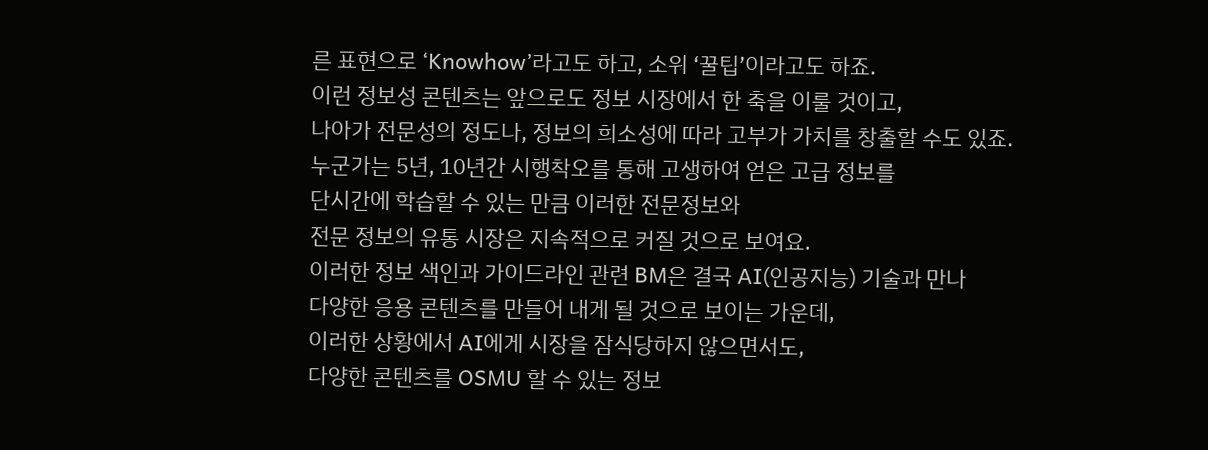른 표현으로 ‘Knowhow’라고도 하고, 소위 ‘꿀팁’이라고도 하죠.
이런 정보성 콘텐츠는 앞으로도 정보 시장에서 한 축을 이룰 것이고,
나아가 전문성의 정도나, 정보의 희소성에 따라 고부가 가치를 창출할 수도 있죠.
누군가는 5년, 10년간 시행착오를 통해 고생하여 얻은 고급 정보를
단시간에 학습할 수 있는 만큼 이러한 전문정보와
전문 정보의 유통 시장은 지속적으로 커질 것으로 보여요.
이러한 정보 색인과 가이드라인 관련 BM은 결국 AI(인공지능) 기술과 만나
다양한 응용 콘텐츠를 만들어 내게 될 것으로 보이는 가운데,
이러한 상황에서 AI에게 시장을 잠식당하지 않으면서도,
다양한 콘텐츠를 OSMU 할 수 있는 정보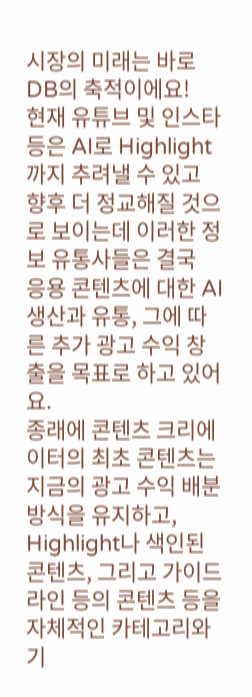시장의 미래는 바로 DB의 축적이에요!
현재 유튜브 및 인스타 등은 AI로 Highlight까지 추려낼 수 있고
향후 더 정교해질 것으로 보이는데 이러한 정보 유통사들은 결국
응용 콘텐츠에 대한 AI 생산과 유통, 그에 따른 추가 광고 수익 창출을 목표로 하고 있어요.
종래에 콘텐츠 크리에이터의 최초 콘텐츠는
지금의 광고 수익 배분 방식을 유지하고,
Highlight나 색인된 콘텐츠, 그리고 가이드라인 등의 콘텐츠 등을
자체적인 카테고리와 기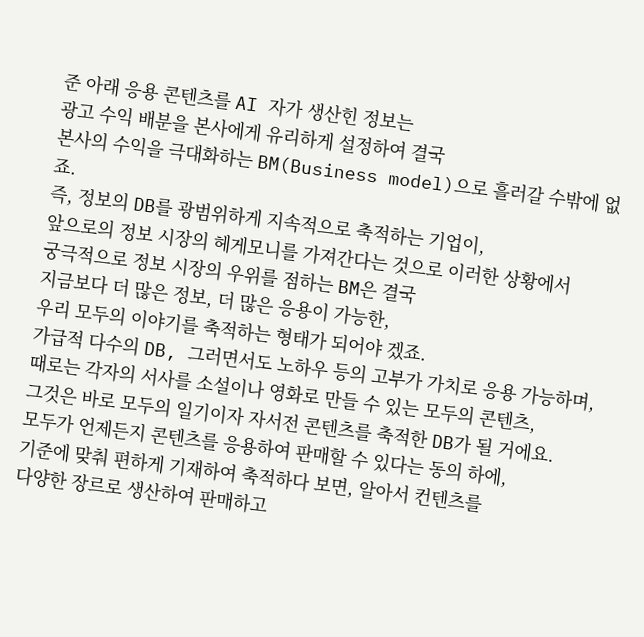준 아래 응용 콘텐츠를 AI 자가 생산힌 정보는
광고 수익 배분을 본사에게 유리하게 설정하여 결국
본사의 수익을 극대화하는 BM(Business model)으로 흘러갈 수밖에 없죠.
즉, 정보의 DB를 광범위하게 지속적으로 축적하는 기업이,
앞으로의 정보 시장의 헤게모니를 가져간다는 것으로 이러한 상황에서
궁극적으로 정보 시장의 우위를 점하는 BM은 결국
지금보다 더 많은 정보, 더 많은 응용이 가능한,
우리 모두의 이야기를 축적하는 형태가 되어야 겠죠.
가급적 다수의 DB, 그러면서도 노하우 등의 고부가 가치로 응용 가능하며,
때로는 각자의 서사를 소설이나 영화로 만들 수 있는 모두의 콘텐츠,
그것은 바로 모두의 일기이자 자서전 콘텐츠를 축적한 DB가 될 거에요.
모두가 언제든지 콘텐츠를 응용하여 판매할 수 있다는 동의 하에,
기준에 맞춰 편하게 기재하여 축적하다 보면, 알아서 컨텐츠를
다양한 장르로 생산하여 판매하고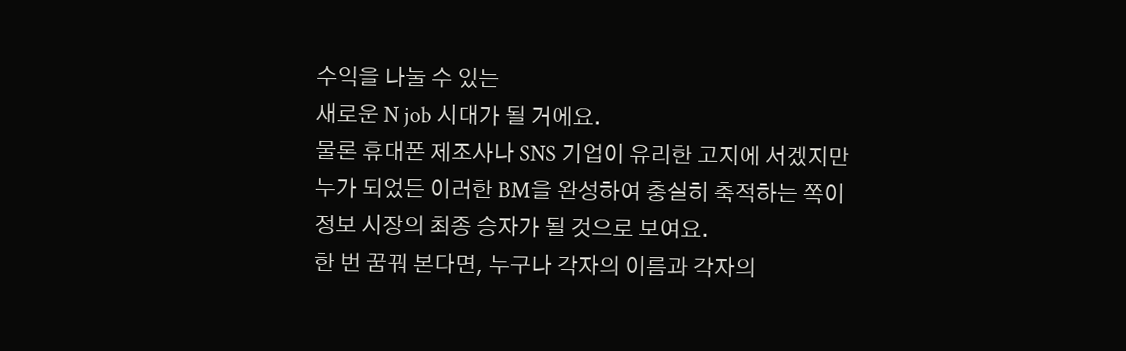수익을 나눌 수 있는
새로운 N job 시대가 될 거에요.
물론 휴대폰 제조사나 SNS 기업이 유리한 고지에 서겠지만
누가 되었든 이러한 BM을 완성하여 충실히 축적하는 쪽이
정보 시장의 최종 승자가 될 것으로 보여요.
한 번 꿈꿔 본다면, 누구나 각자의 이름과 각자의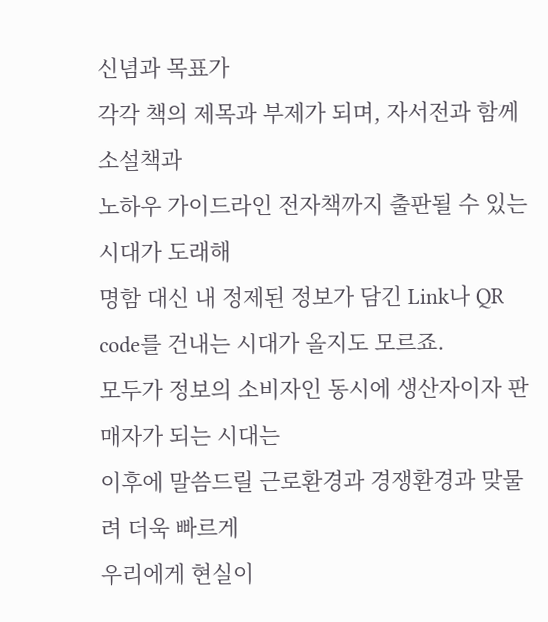신념과 목표가
각각 책의 제목과 부제가 되며, 자서전과 함께 소설책과
노하우 가이드라인 전자책까지 출판될 수 있는 시대가 도래해
명함 대신 내 정제된 정보가 담긴 Link나 QR code를 건내는 시대가 올지도 모르죠.
모두가 정보의 소비자인 동시에 생산자이자 판매자가 되는 시대는
이후에 말씀드릴 근로환경과 경쟁환경과 맞물려 더욱 빠르게
우리에게 현실이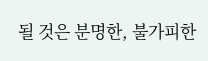될 것은 분명한, 불가피한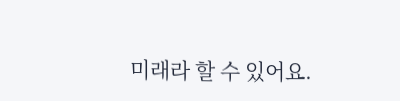미래라 할 수 있어요.